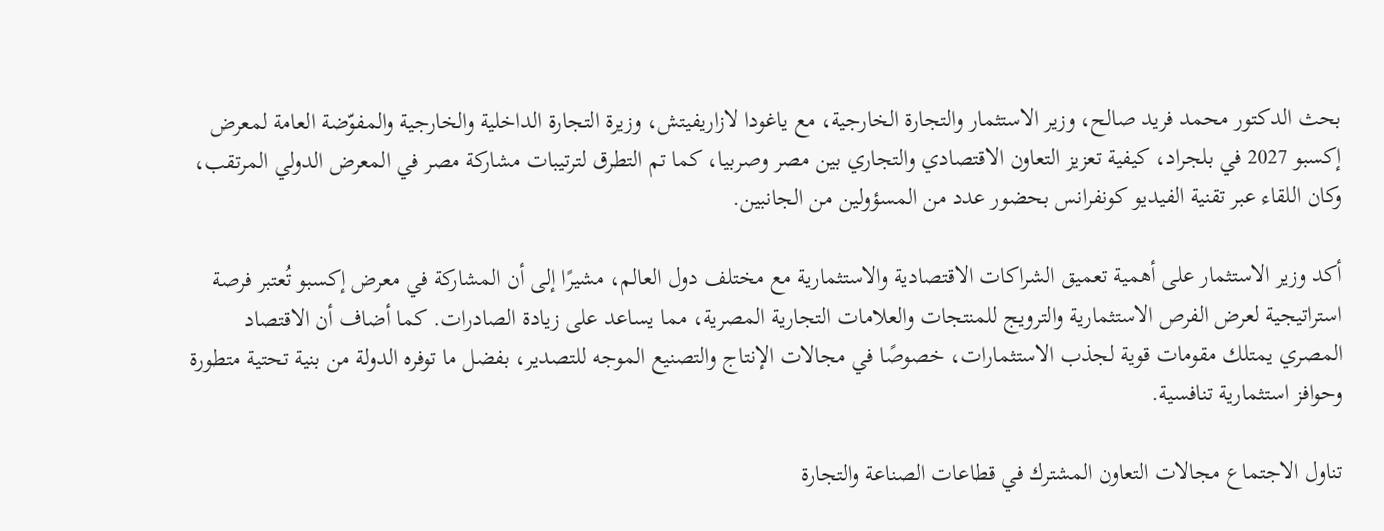بحث الدكتور محمد فريد صالح، وزير الاستثمار والتجارة الخارجية، مع ياغودا لازاريفيتش، وزيرة التجارة الداخلية والخارجية والمفوّضة العامة لمعرض إكسبو 2027 في بلجراد، كيفية تعزيز التعاون الاقتصادي والتجاري بين مصر وصربيا، كما تم التطرق لترتيبات مشاركة مصر في المعرض الدولي المرتقب، وكان اللقاء عبر تقنية الفيديو كونفرانس بحضور عدد من المسؤولين من الجانبين.

أكد وزير الاستثمار على أهمية تعميق الشراكات الاقتصادية والاستثمارية مع مختلف دول العالم، مشيرًا إلى أن المشاركة في معرض إكسبو تُعتبر فرصة استراتيجية لعرض الفرص الاستثمارية والترويج للمنتجات والعلامات التجارية المصرية، مما يساعد على زيادة الصادرات. كما أضاف أن الاقتصاد المصري يمتلك مقومات قوية لجذب الاستثمارات، خصوصًا في مجالات الإنتاج والتصنيع الموجه للتصدير، بفضل ما توفره الدولة من بنية تحتية متطورة وحوافز استثمارية تنافسية.

تناول الاجتماع مجالات التعاون المشترك في قطاعات الصناعة والتجارة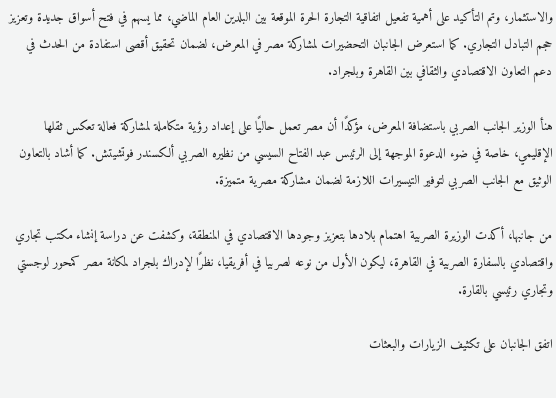والاستثمار، وتم التأكيد على أهمية تفعيل اتفاقية التجارة الحرة الموقعة بين البلدين العام الماضي، مما يسهم في فتح أسواق جديدة وتعزيز حجم التبادل التجاري. كما استعرض الجانبان التحضيرات لمشاركة مصر في المعرض، لضمان تحقيق أقصى استفادة من الحدث في دعم التعاون الاقتصادي والثقافي بين القاهرة وبلجراد.

هنأ الوزير الجانب الصربي باستضافة المعرض، مؤكدًا أن مصر تعمل حاليًا على إعداد رؤية متكاملة لمشاركة فعالة تعكس ثقلها الإقليمي، خاصة في ضوء الدعوة الموجهة إلى الرئيس عبد الفتاح السيسي من نظيره الصربي ألكسندر فوتشيتش. كما أشاد بالتعاون الوثيق مع الجانب الصربي لتوفير التيسيرات اللازمة لضمان مشاركة مصرية متميزة.

من جانبها، أكدت الوزيرة الصربية اهتمام بلادها بتعزيز وجودها الاقتصادي في المنطقة، وكشفت عن دراسة إنشاء مكتب تجاري واقتصادي بالسفارة الصربية في القاهرة، ليكون الأول من نوعه لصربيا في أفريقيا، نظرًا لإدراك بلجراد لمكانة مصر كمحور لوجستي وتجاري رئيسي بالقارة.

اتفق الجانبان على تكثيف الزيارات والبعثات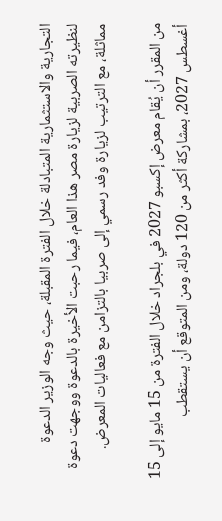التجارية والاستثمارية المتبادلة خلال الفترة المقبلة، حيث وجه الوزير الدعوة لنظيرته الصربية لزيارة مصر هذا العام، فيما رحبت الأخيرة بالدعوة ووجهت دعوة مماثلة، مع الترتيب لزيارة وفد رسمي إلى صربيا بالتزامن مع فعاليات المعرض.

من المقرر أن يُقام معرض إكسبو 2027 في بلجراد خلال الفترة من 15 مايو إلى 15 أغسطس 2027، بمشاركة أكثر من 120 دولة، ومن المتوقع أن يستقطب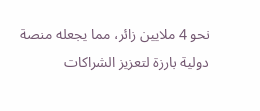نحو 4 ملايين زائر، مما يجعله منصة دولية بارزة لتعزيز الشراكات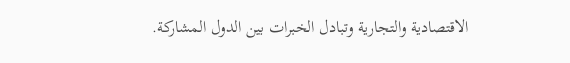الاقتصادية والتجارية وتبادل الخبرات بين الدول المشاركة.